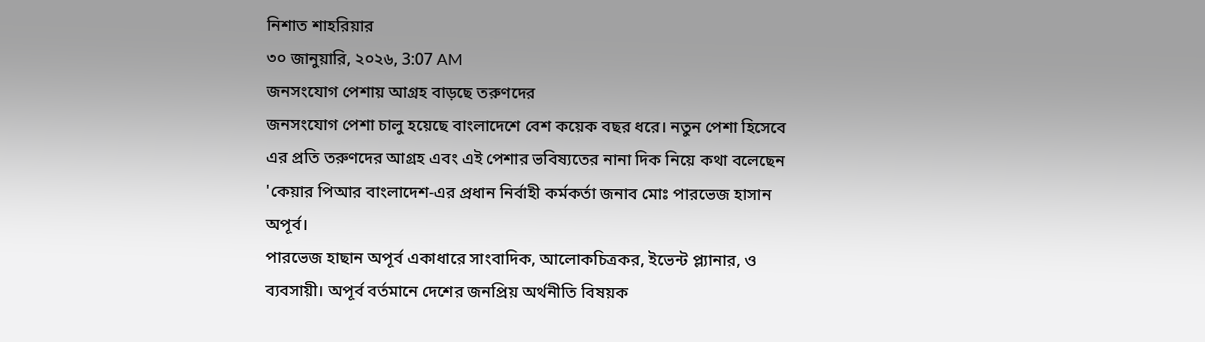নিশাত শাহরিয়ার
৩০ জানুয়ারি, ২০২৬, 3:07 AM
জনসংযোগ পেশায় আগ্রহ বাড়ছে তরুণদের
জনসংযোগ পেশা চালু হয়েছে বাংলাদেশে বেশ কয়েক বছর ধরে। নতুন পেশা হিসেবে এর প্রতি তরুণদের আগ্রহ এবং এই পেশার ভবিষ্যতের নানা দিক নিয়ে কথা বলেছেন 'কেয়ার পিআর বাংলাদেশ-এর প্রধান নির্বাহী কর্মকর্তা জনাব মোঃ পারভেজ হাসান অপূর্ব।
পারভেজ হাছান অপূর্ব একাধারে সাংবাদিক, আলোকচিত্ৰকর, ইভেন্ট প্ল্যানার, ও ব্যবসায়ী। অপূর্ব বর্তমানে দেশের জনপ্রিয় অর্থনীতি বিষয়ক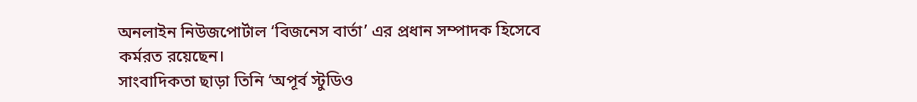অনলাইন নিউজপোর্টাল ‘বিজনেস বার্তা’ এর প্রধান সম্পাদক হিসেবে কর্মরত রয়েছেন।
সাংবাদিকতা ছাড়া তিনি ‘অপূর্ব স্টুডিও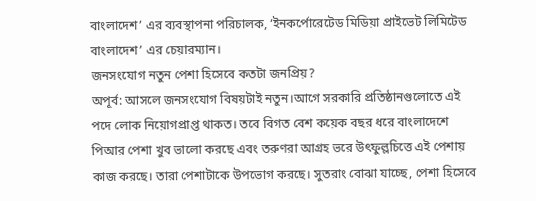বাংলাদেশ’ এর ব্যবস্থাপনা পরিচালক, ‘ইনকর্পোরেটেড মিডিয়া প্রাইভেট লিমিটেড বাংলাদেশ’ এর চেয়ারম্যান।
জনসংযোগ নতুন পেশা হিসেবে কতটা জনপ্রিয়?
অপূর্ব: আসলে জনসংযোগ বিষয়টাই নতুন।আগে সরকারি প্রতিষ্ঠানগুলোতে এই পদে লোক নিয়োগপ্রাপ্ত থাকত। তবে বিগত বেশ কয়েক বছর ধরে বাংলাদেশে পিআর পেশা খুব ভালো করছে এবং তরুণরা আগ্রহ ভরে উৎফুল্লচিত্তে এই পেশায় কাজ করছে। তারা পেশাটাকে উপভোগ করছে। সুতরাং বোঝা যাচ্ছে, পেশা হিসেবে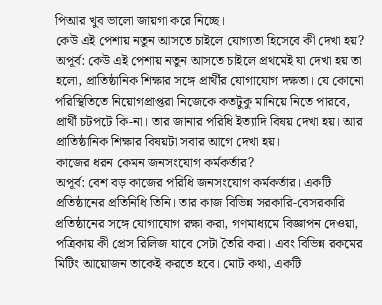পিআর খুব ভালো জায়গা করে নিচ্ছে।
কেউ এই পেশায় নতুন আসতে চাইলে যোগ্যতা হিসেবে কী দেখা হয়?
অপূর্ব: কেউ এই পেশায় নতুন আসতে চাইলে প্রথমেই যা দেখা হয় তা হলো, প্রাতিষ্ঠানিক শিক্ষার সঙ্গে প্রার্থীর যোগাযোগ দক্ষতা। যে কোনো পরিস্থিতিতে নিয়োগপ্রাপ্তরা নিজেকে কতটুকু মানিয়ে নিতে পারবে, প্রার্থী চটপটে কি-না। তার জানার পরিধি ইত্যাদি বিষয় দেখা হয়। আর প্রাতিষ্ঠানিক শিক্ষার বিষয়টা সবার আগে দেখা হয়।
কাজের ধরন কেমন জনসংযোগ কর্মকর্তার?
অপূর্ব: বেশ বড় কাজের পরিধি জনসংযোগ কর্মকর্তার। একটি প্রতিষ্ঠানের প্রতিনিধি তিনি। তার কাজ বিভিন্ন সরকারি-বেসরকারি প্রতিষ্ঠানের সঙ্গে যোগাযোগ রক্ষা করা, গণমাধ্যমে বিজ্ঞাপন দেওয়া, পত্রিকায় কী প্রেস রিলিজ যাবে সেটা তৈরি করা। এবং বিভিন্ন রকমের মিটিং আয়োজন তাকেই করতে হবে। মোট কথা, একটি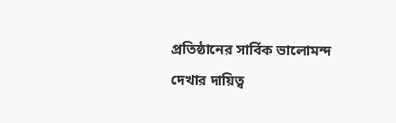প্রতিষ্ঠানের সার্বিক ভালোমন্দ দেখার দায়িত্ব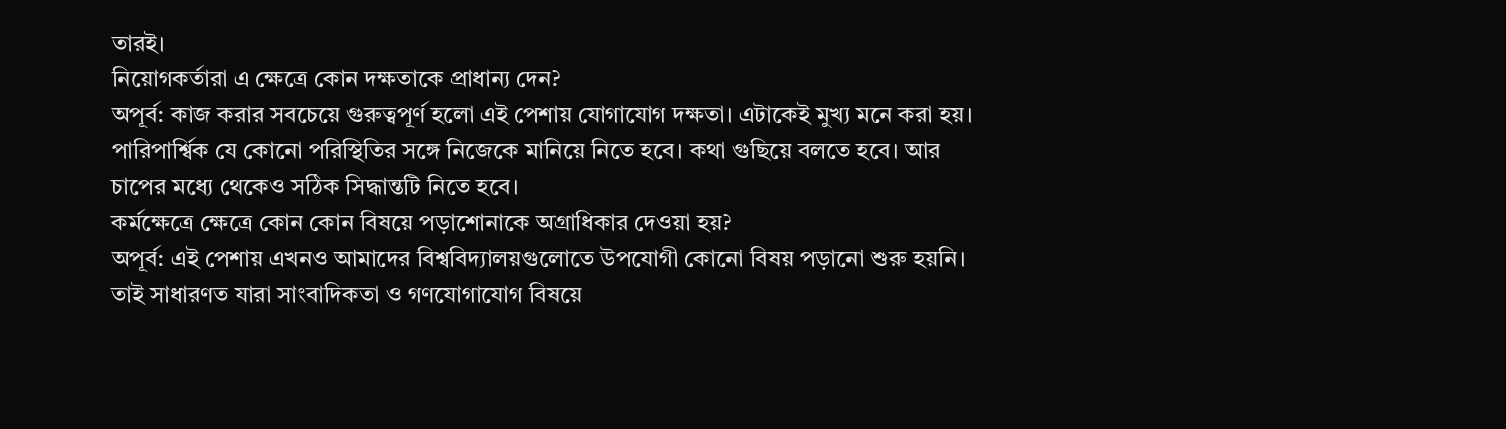তারই।
নিয়োগকর্তারা এ ক্ষেত্রে কোন দক্ষতাকে প্রাধান্য দেন?
অপূর্ব: কাজ করার সবচেয়ে গুরুত্বপূর্ণ হলো এই পেশায় যোগাযোগ দক্ষতা। এটাকেই মুখ্য মনে করা হয়। পারিপার্শ্বিক যে কোনো পরিস্থিতির সঙ্গে নিজেকে মানিয়ে নিতে হবে। কথা গুছিয়ে বলতে হবে। আর চাপের মধ্যে থেকেও সঠিক সিদ্ধান্তটি নিতে হবে।
কর্মক্ষেত্রে ক্ষেত্রে কোন কোন বিষয়ে পড়াশোনাকে অগ্রাধিকার দেওয়া হয়?
অপূর্ব: এই পেশায় এখনও আমাদের বিশ্ববিদ্যালয়গুলোতে উপযোগী কোনো বিষয় পড়ানো শুরু হয়নি। তাই সাধারণত যারা সাংবাদিকতা ও গণযোগাযোগ বিষয়ে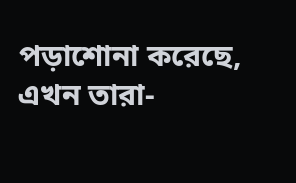পড়াশোনা করেছে, এখন তারা-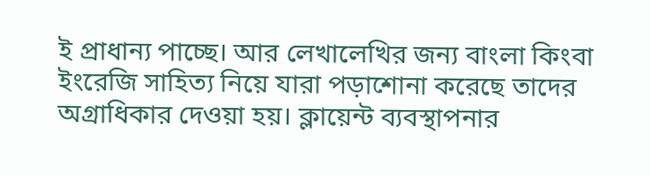ই প্রাধান্য পাচ্ছে। আর লেখালেখির জন্য বাংলা কিংবা ইংরেজি সাহিত্য নিয়ে যারা পড়াশোনা করেছে তাদের অগ্রাধিকার দেওয়া হয়। ক্লায়েন্ট ব্যবস্থাপনার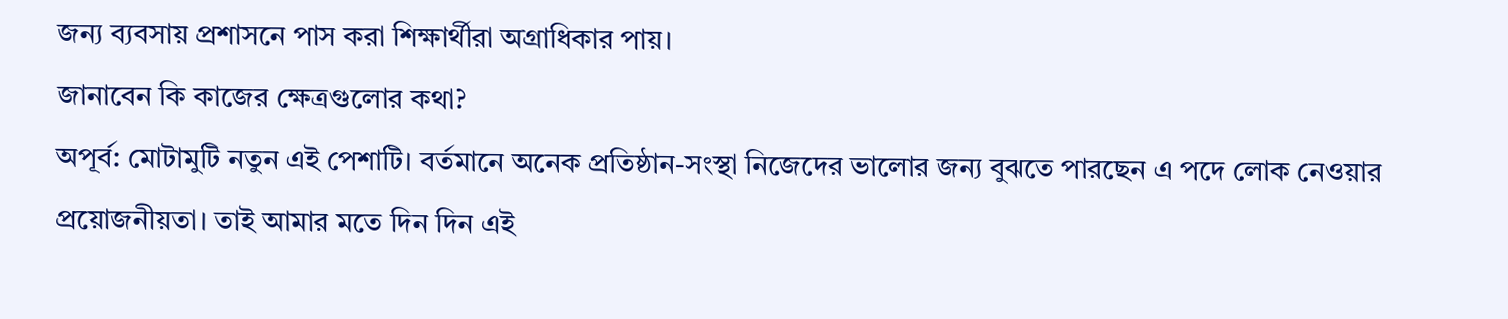জন্য ব্যবসায় প্রশাসনে পাস করা শিক্ষার্থীরা অগ্রাধিকার পায়।
জানাবেন কি কাজের ক্ষেত্রগুলোর কথা?
অপূর্ব: মোটামুটি নতুন এই পেশাটি। বর্তমানে অনেক প্রতিষ্ঠান-সংস্থা নিজেদের ভালোর জন্য বুঝতে পারছেন এ পদে লোক নেওয়ার প্রয়োজনীয়তা। তাই আমার মতে দিন দিন এই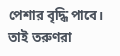পেশার বৃদ্ধি পাবে। তাই তরুণরা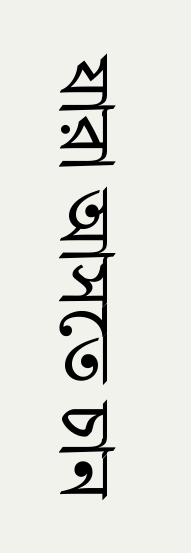যারা আসতে চান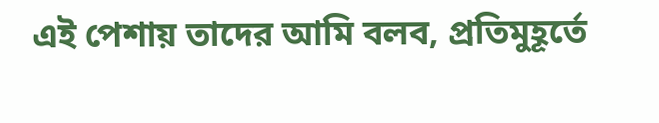এই পেশায় তাদের আমি বলব, প্রতিমুহূর্তে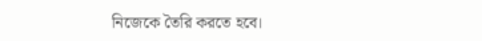নিজেকে তৈরি করতে হবে।